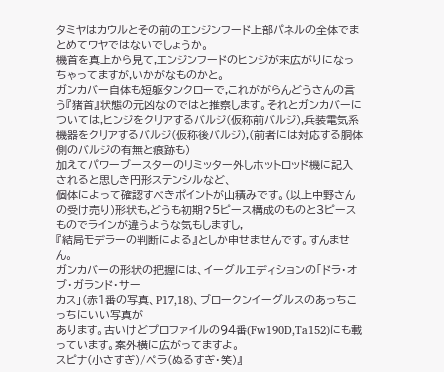タミヤはカウルとその前のエンジンフード上部パネルの全体でまとめてワヤではないでしょうか。
機首を真上から見て,エンジンフードのヒンジが末広がりになっちゃってますが,いかがなものかと。
ガンカバー自体も短躯タンクローで,これががらんどうさんの言う『猪首』状態の元凶なのではと推察します。それとガンカバーについては,ヒンジをクリアするバルジ(仮称前バルジ),兵装電気系機器をクリアするバルジ(仮称後バルジ),(前者には対応する胴体側のバルジの有無と痕跡も)
加えてパワーブースターのリミッター外しホットロッド機に記入されると思しき円形ステンシルなど、
個体によって確認すべきポイントが山積みです。(以上中野さんの受け売り)形状も,どうも初期?5ピース構成のものと3ピースものでラインが違うような気もしますし,
『結局モデラーの判断による』としか申せませんです。すんません。
ガンカバーの形状の把握には、イーグルエディションの「ドラ・オブ・ガランド・サー
カス」(赤1番の写真、P17,18)、ブロークンイーグルスのあっちこっちにいい写真が
あります。古いけどプロファイルの94番(Fw190D,Ta152)にも載っています。案外横に広がってますよ。
スピナ(小さすぎ)/ペラ(ぬるすぎ・笑)』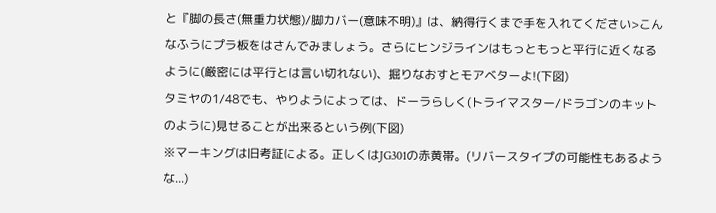と『脚の長さ(無重力状態)/脚カバー(意味不明)』は、納得行くまで手を入れてください>こんなふうにプラ板をはさんでみましょう。さらにヒンジラインはもっともっと平行に近くなるように(厳密には平行とは言い切れない)、掘りなおすとモアベターよ!(下図)
タミヤの1/48でも、やりようによっては、ドーラらしく(トライマスター/ドラゴンのキットのように)見せることが出来るという例(下図)
※マーキングは旧考証による。正しくはJG301の赤黄帯。(リバースタイプの可能性もあるような...)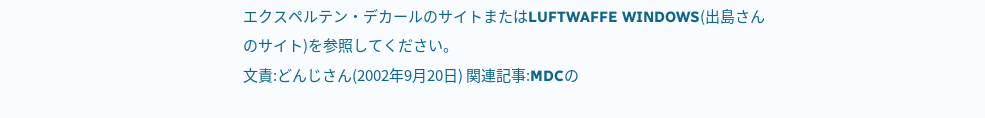エクスペルテン・デカールのサイトまたはLUFTWAFFE WINDOWS(出島さんのサイト)を参照してください。
文責:どんじさん(2002年9月20日) 関連記事:MDCの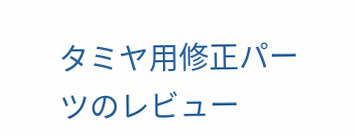タミヤ用修正パーツのレビュー